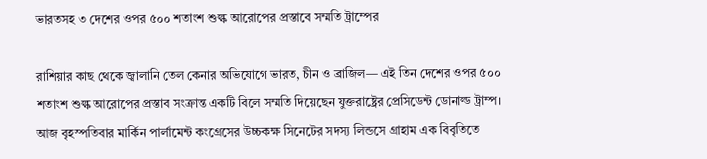ভারতসহ ৩ দেশের ওপর ৫০০ শতাংশ শুল্ক আরোপের প্রস্তাবে সম্মতি ট্রাম্পের

রাশিয়ার কাছ থেকে জ্বালানি তেল কেনার অভিযোগে ভারত, চীন ও ব্রাজিল— এই তিন দেশের ওপর ৫০০ শতাংশ শুল্ক আরোপের প্রস্তাব সংক্রান্ত একটি বিলে সম্মতি দিয়েছেন যুক্তরাষ্ট্রের প্রেসিডেন্ট ডোনাল্ড ট্রাম্প। আজ বৃহস্পতিবার মার্কিন পার্লামেন্ট কংগ্রেসের উচ্চকক্ষ সিনেটের সদস্য লিন্ডসে গ্রাহাম এক বিবৃতিতে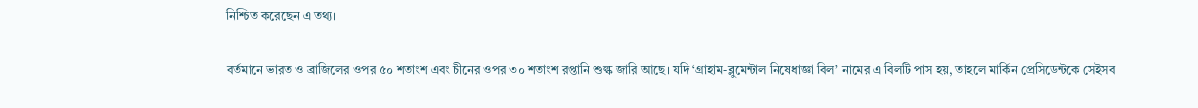নিশ্চিত করেছেন এ তথ্য।

বর্তমানে ভারত ও ব্রাজিলের ওপর ৫০ শতাংশ এবং চীনের ওপর ৩০ শতাংশ রপ্তানি শুল্ক জারি আছে। যদি ‘গ্রাহাম-ব্লুমেন্টাল নিষেধাজ্ঞা বিল’ নামের এ বিলটি পাস হয়, তাহলে মার্কিন প্রেসিডেন্টকে সেইসব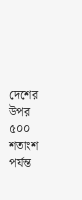দেশের উপর ৫০০ শতাংশ পর্যন্ত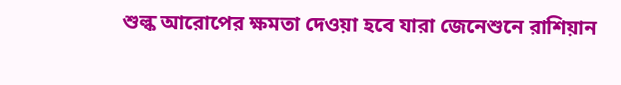শুল্ক আরোপের ক্ষমতা দেওয়া হবে যারা জেনেশুনে রাশিয়ান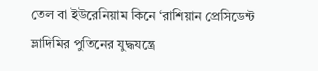তেল বা ইউরেনিয়াম কিনে ‘রাশিয়ান প্রেসিডেন্ট ভ্লাদিমির পুতিনের যুদ্ধযন্ত্রে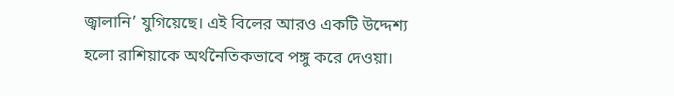জ্বালানি’ যুগিয়েছে। এই বিলের আরও একটি উদ্দেশ্য হলো রাশিয়াকে অর্থনৈতিকভাবে পঙ্গু করে দেওয়া।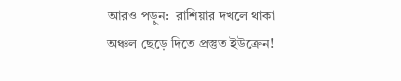আরও পড়ুন:  রাশিয়ার দখলে থাকা অঞ্চল ছেড়ে দিতে প্রস্তুত ইউক্রেন!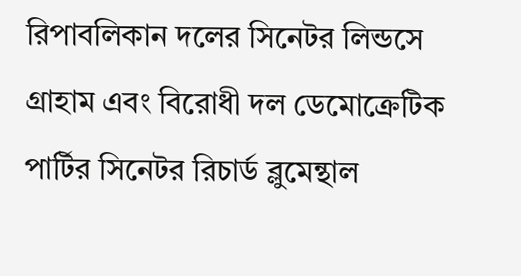রিপাবলিকান দলের সিনেটর লিন্ডসে গ্রাহাম এবং বিরোধী দল ডেমোক্রেটিক পার্টির সিনেটর রিচার্ড ব্লুমেন্থাল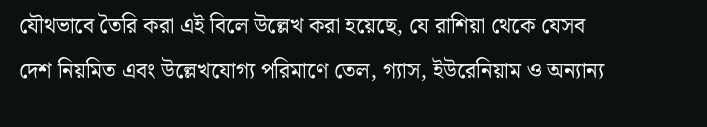যৌথভাবে তৈরি করা এই বিলে উল্লেখ করা হয়েছে, যে রাশিয়া থেকে যেসব দেশ নিয়মিত এবং উল্লেখযোগ্য পরিমাণে তেল, গ্যাস, ইউরেনিয়াম ও অন্যান্য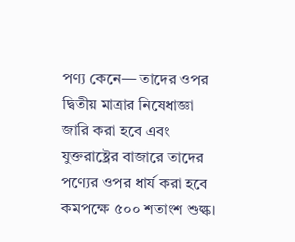পণ্য কেনে— তাদের ওপর দ্বিতীয় মাত্রার নিষেধাজ্ঞা জারি করা হবে এবং যুক্তরাষ্ট্রের বাজারে তাদের পণ্যের ওপর ধার্য করা হবে কমপক্ষে ৫০০ শতাংশ শুল্ক।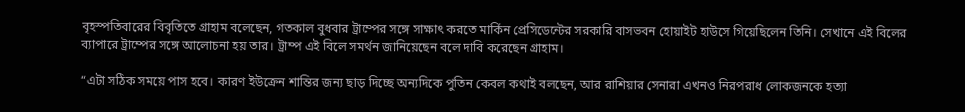বৃহস্পতিবারের বিবৃতিতে গ্রাহাম বলেছেন, গতকাল বুধবার ট্রাম্পের সঙ্গে সাক্ষাৎ করতে মার্কিন প্রেসিডেন্টের সরকারি বাসভবন হোয়াইট হাউসে গিয়েছিলেন তিনি। সেখানে এই বিলের ব্যাপারে ট্রাম্পের সঙ্গে আলোচনা হয় তার। ট্রাম্প এই বিলে সমর্থন জানিয়েছেন বলে দাবি করেছেন গ্রাহাম।

“এটা সঠিক সময়ে পাস হবে। কারণ ইউক্রেন শান্তির জন্য ছাড় দিচ্ছে অন্যদিকে পুতিন কেবল কথাই বলছেন, আর রাশিয়ার সেনারা এখনও নিরপরাধ লোকজনকে হত্যা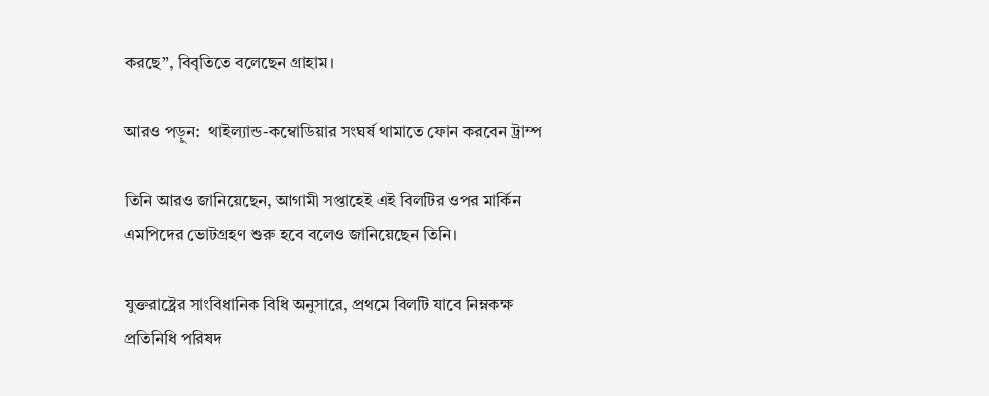করছে”, বিবৃতিতে বলেছেন গ্রাহাম।

আরও পড়ুন:  থাইল্যান্ড-কম্বোডিয়ার সংঘর্ষ থামাতে ফোন করবেন ট্রাম্প

তিনি আরও জানিয়েছেন, আগামী সপ্তাহেই এই বিলটির ওপর মার্কিন এমপিদের ভোটগ্রহণ শুরু হবে বলেও জানিয়েছেন তিনি।

যুক্তরাষ্ট্রের সাংবিধানিক বিধি অনুসারে, প্রথমে বিলটি যাবে নিম্নকক্ষ প্রতিনিধি পরিষদ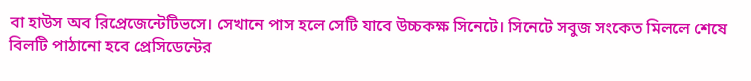বা হাউস অব রিপ্রেজেন্টেটিভসে। সেখানে পাস হলে সেটি যাবে উচ্চকক্ষ সিনেটে। সিনেটে সবুজ সংকেত মিললে শেষে বিলটি পাঠানো হবে প্রেসিডেন্টের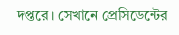দপ্তরে। সেখানে প্রেসিডেন্টের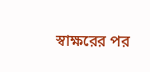স্বাক্ষরের পর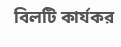বিলটি কার্যকর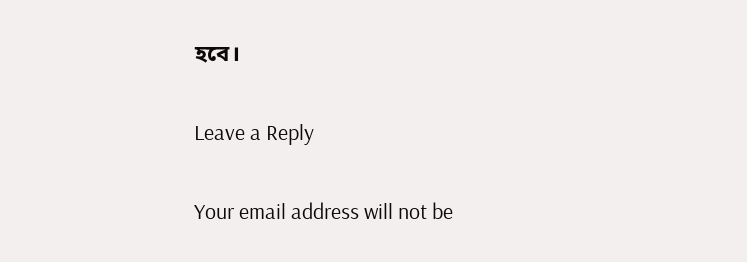হবে।

Leave a Reply

Your email address will not be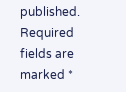published. Required fields are marked *